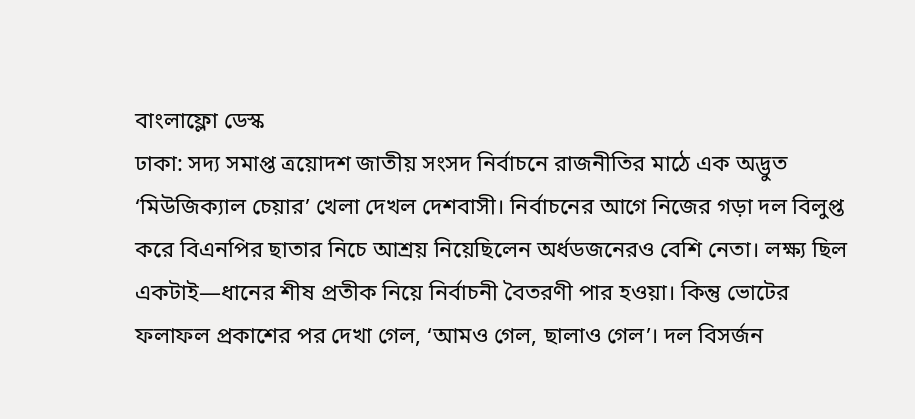বাংলাফ্লো ডেস্ক
ঢাকা: সদ্য সমাপ্ত ত্রয়োদশ জাতীয় সংসদ নির্বাচনে রাজনীতির মাঠে এক অদ্ভুত ‘মিউজিক্যাল চেয়ার’ খেলা দেখল দেশবাসী। নির্বাচনের আগে নিজের গড়া দল বিলুপ্ত করে বিএনপির ছাতার নিচে আশ্রয় নিয়েছিলেন অর্ধডজনেরও বেশি নেতা। লক্ষ্য ছিল একটাই—ধানের শীষ প্রতীক নিয়ে নির্বাচনী বৈতরণী পার হওয়া। কিন্তু ভোটের ফলাফল প্রকাশের পর দেখা গেল, ‘আমও গেল, ছালাও গেল’। দল বিসর্জন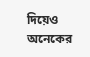দিয়েও অনেকের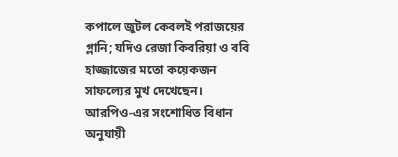কপালে জুটল কেবলই পরাজয়ের গ্লানি; যদিও রেজা কিবরিয়া ও ববি হাজ্জাজের মতো কয়েকজন সাফল্যের মুখ দেখেছেন।
আরপিও-এর সংশোধিত বিধান অনুযায়ী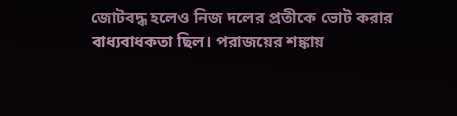জোটবদ্ধ হলেও নিজ দলের প্রতীকে ভোট করার বাধ্যবাধকতা ছিল। পরাজয়ের শঙ্কায়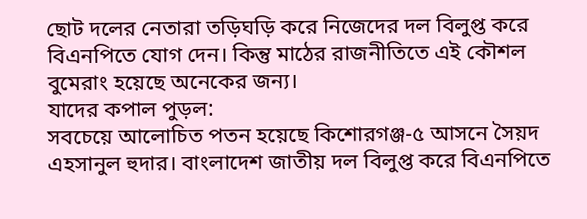ছোট দলের নেতারা তড়িঘড়ি করে নিজেদের দল বিলুপ্ত করে বিএনপিতে যোগ দেন। কিন্তু মাঠের রাজনীতিতে এই কৌশল বুমেরাং হয়েছে অনেকের জন্য।
যাদের কপাল পুড়ল:
সবচেয়ে আলোচিত পতন হয়েছে কিশোরগঞ্জ-৫ আসনে সৈয়দ এহসানুল হুদার। বাংলাদেশ জাতীয় দল বিলুপ্ত করে বিএনপিতে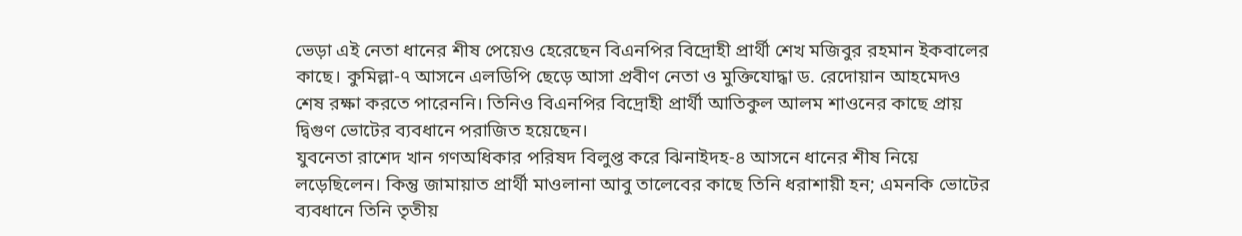ভেড়া এই নেতা ধানের শীষ পেয়েও হেরেছেন বিএনপির বিদ্রোহী প্রার্থী শেখ মজিবুর রহমান ইকবালের কাছে। কুমিল্লা-৭ আসনে এলডিপি ছেড়ে আসা প্রবীণ নেতা ও মুক্তিযোদ্ধা ড. রেদোয়ান আহমেদও শেষ রক্ষা করতে পারেননি। তিনিও বিএনপির বিদ্রোহী প্রার্থী আতিকুল আলম শাওনের কাছে প্রায় দ্বিগুণ ভোটের ব্যবধানে পরাজিত হয়েছেন।
যুবনেতা রাশেদ খান গণঅধিকার পরিষদ বিলুপ্ত করে ঝিনাইদহ-৪ আসনে ধানের শীষ নিয়ে লড়েছিলেন। কিন্তু জামায়াত প্রার্থী মাওলানা আবু তালেবের কাছে তিনি ধরাশায়ী হন; এমনকি ভোটের ব্যবধানে তিনি তৃতীয়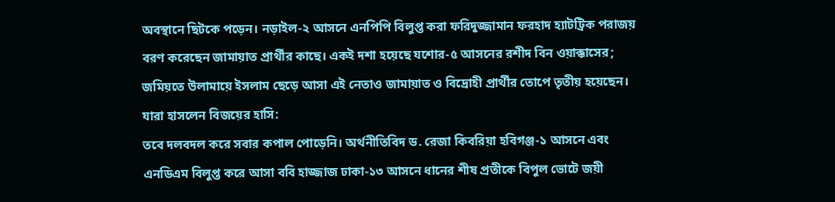অবস্থানে ছিটকে পড়েন। নড়াইল-২ আসনে এনপিপি বিলুপ্ত করা ফরিদুজ্জামান ফরহাদ হ্যাটট্রিক পরাজয় বরণ করেছেন জামায়াত প্রার্থীর কাছে। একই দশা হয়েছে যশোর-৫ আসনের রশীদ বিন ওয়াক্কাসের; জমিয়তে উলামায়ে ইসলাম ছেড়ে আসা এই নেতাও জামায়াত ও বিদ্রোহী প্রার্থীর তোপে তৃতীয় হয়েছেন।
যারা হাসলেন বিজয়ের হাসি:
তবে দলবদল করে সবার কপাল পোড়েনি। অর্থনীতিবিদ ড. রেজা কিবরিয়া হবিগঞ্জ-১ আসনে এবং এনডিএম বিলুপ্ত করে আসা ববি হাজ্জাজ ঢাকা-১৩ আসনে ধানের শীষ প্রতীকে বিপুল ভোটে জয়ী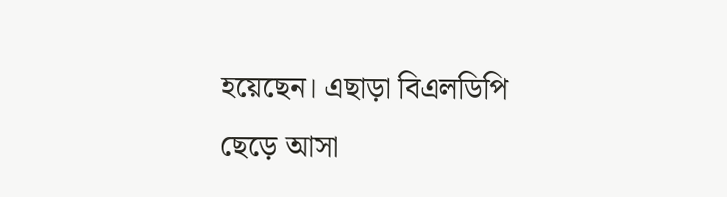হয়েছেন। এছাড়া বিএলডিপি ছেড়ে আসা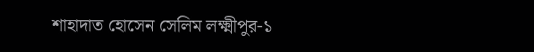শাহাদাত হোসেন সেলিম লক্ষ্মীপুর-১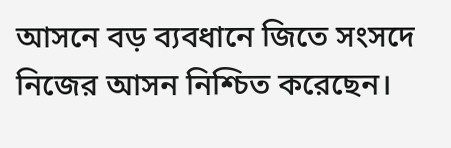আসনে বড় ব্যবধানে জিতে সংসদে নিজের আসন নিশ্চিত করেছেন।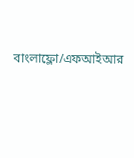বাংলাফ্লো/এফআইআর